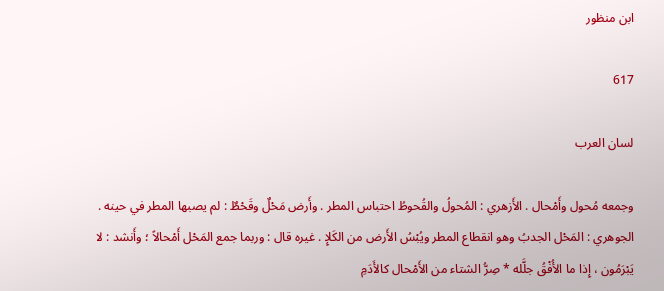ابن منظور

617

لسان العرب

وجمعه مُحول وأَمْحال . الأَزهري : المُحولُ والقُحوطُ احتباس المطر . وأَرض مَحْلٌ وقَحْطٌ : لم يصبها المطر في حينه . الجوهري : المَحْل الجدبُ وهو انقطاع المطر ويُبْسُ الأَرض من الكَلإِ . غيره قال : وربما جمع المَحْل أَمْحالاً ؛ وأَنشد : لا يَبْرَمُون ، إِذا ما الأُفْقُ جلَّله * صِرُّ الشتاء من الأَمْحال كالأَدَمِ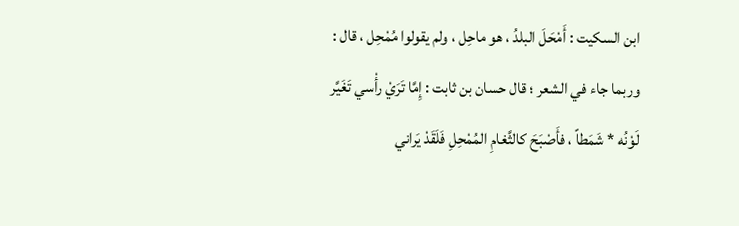ابن السكيت : أَمْحَلَ البلدُ ، هو ماحِل ، ولم يقولوا مُمْحِل ، قال : وربما جاء في الشعر ؛ قال حسان بن ثابت : إِمَّا تَرَيْ رأْسي تَغَيَّر لَوْنُه * شَمَطاً ، فأَصْبَحَ كالثَّغامِ المُمْحِلِ فَلَقَدْ يَراني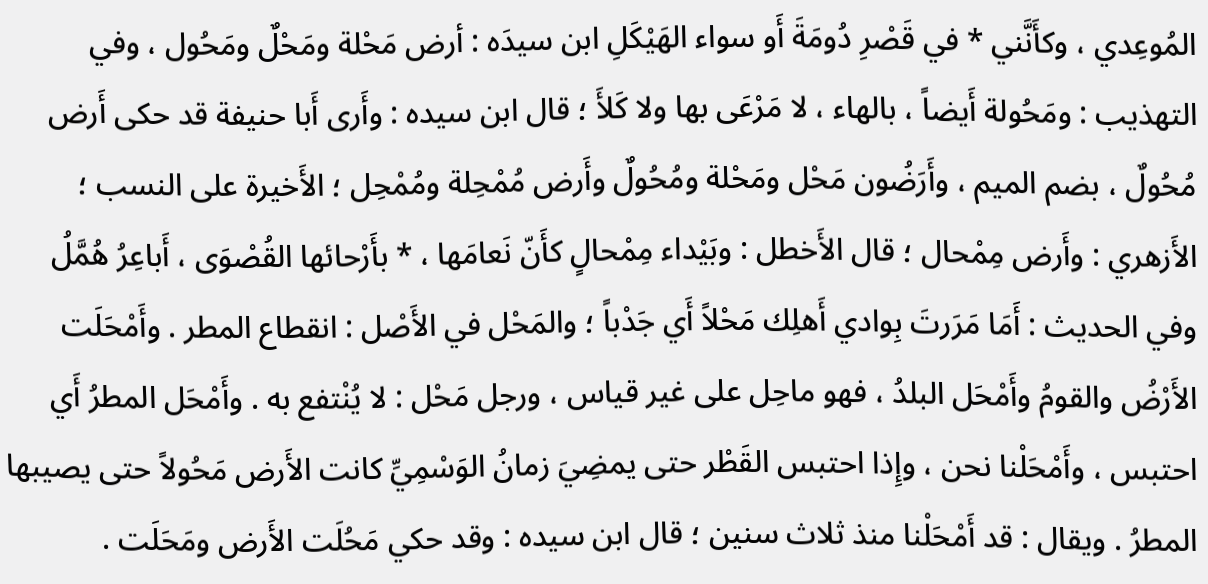المُوعِدي ، وكأَنَّني * في قَصْرِ دُومَةَ أَو سواء الهَيْكَلِ ابن سيدَه : أرض مَحْلة ومَحْلٌ ومَحُول ، وفي التهذيب : ومَحُولة أَيضاً ، بالهاء ، لا مَرْعَى بها ولا كَلأَ ؛ قال ابن سيده : وأَرى أَبا حنيفة قد حكى أَرض مُحُولٌ ، بضم الميم ، وأَرَضُون مَحْل ومَحْلة ومُحُولٌ وأَرض مُمْحِلة ومُمْحِل ؛ الأَخيرة على النسب ؛ الأَزهري : وأَرض مِمْحال ؛ قال الأَخطل : وبَيْداء مِمْحالٍ كأَنّ نَعامَها ، * بأَرْحائها القُصْوَى ، أَباعِرُ هُمَّلُ وفي الحديث : أَمَا مَرَرتَ بِوادي أَهلِك مَحْلاً أَي جَدْباً ؛ والمَحْل في الأَصْل : انقطاع المطر . وأَمْحَلَت الأَرْضُ والقومُ وأَمْحَل البلدُ ، فهو ماحِل على غير قياس ، ورجل مَحْل : لا يُنْتفع به . وأَمْحَل المطرُ أَي احتبس ، وأَمْحَلْنا نحن ، وإِذا احتبس القَطْر حتى يمضِيَ زمانُ الوَسْمِيِّ كانت الأَرض مَحُولاً حتى يصيبها المطرُ . ويقال : قد أَمْحَلْنا منذ ثلاث سنين ؛ قال ابن سيده : وقد حكي مَحُلَت الأَرض ومَحَلَت .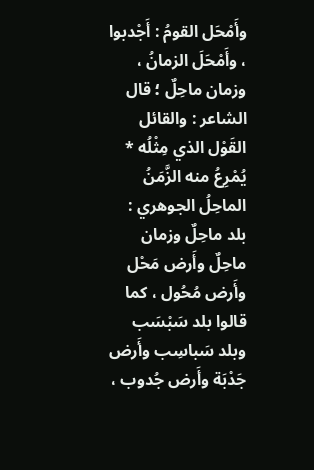وأَمْحَل القومُ : أَجْدبوا ، وأَمْحَلَ الزمانُ ، وزمان ماحِلٌ ؛ قال الشاعر : والقائل القَوْل الذي مِثْلُه * يُمْرِعُ منه الزَّمَنُ الماحِلُ الجوهري : بلد ماحِلٌ وزمان ماحِلٌ وأَرض مَحْل وأَرض مُحُول ، كما قالوا بلد سَبْسَب وبلد سَباسِب وأَرض جَدْبَة وأَرض جُدوب ،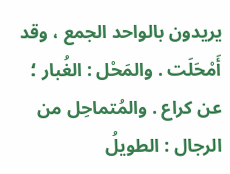يريدون بالواحد الجمع ، وقد أَمْحَلَت . والمَحْل : الغُبار ؛ عن كراع . والمُتماحِل من الرجال : الطويلُ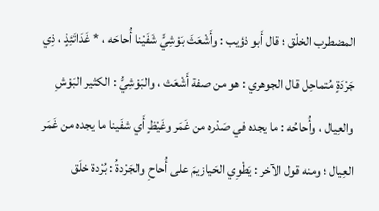المضطرب الخلْق ؛ قال أَبو ذؤيب : وأَشْعَثَ بَوْشِيٍّ شَفَيْنا أُحاحَه ، * غَدَاتَئِذٍ ، ذِي جَرْدَةٍ مُتماحِل قال الجوهري : هو من صفة أَشْعَث ، والبَوْشِيُّ : الكثير البَوْشِ والعِيال ، وأُحاحُه : ما يجده في صَدْره من غَمَر وغَيْظٍ أَي شفَينا ما يجده من غَمَر العِيال ؛ ومنه قول الآخر : يَطْوِي الحَيازيمَ على أُحاحِ والجَرْدةُ : بُرْدة خلَق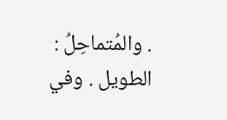. والمُتماحِلُ : الطويل . وفي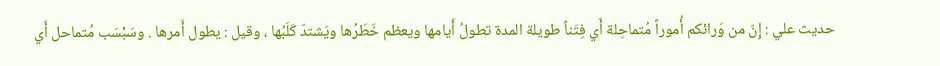حديث علي : إِنّ من وَرائكم أُموراً مُتماحِلة أَي فِتَناً طويلة المدة تطولُ أَيامها ويعظم خَطَرُها ويَشتدّ كَلَبُها ، وقيل : يطول أَمرها . وسَبْسَب مُتماحل أَي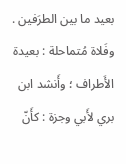بعيد ما بين الطرَفين . وفَلاة مُتماحلة : بعيدة الأَطراف ؛ وأَنشد ابن بري لأَبي وجزة : كأَنّ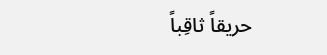حريقاً ثاقِباً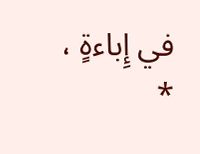في إِباءةٍ ، *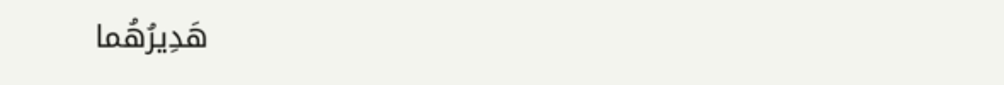هَدِيرُهُما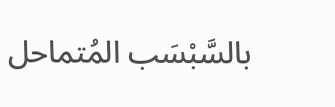بالسَّبْسَب المُتماحل